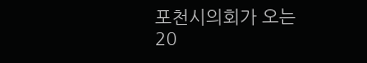포천시의회가 오는 20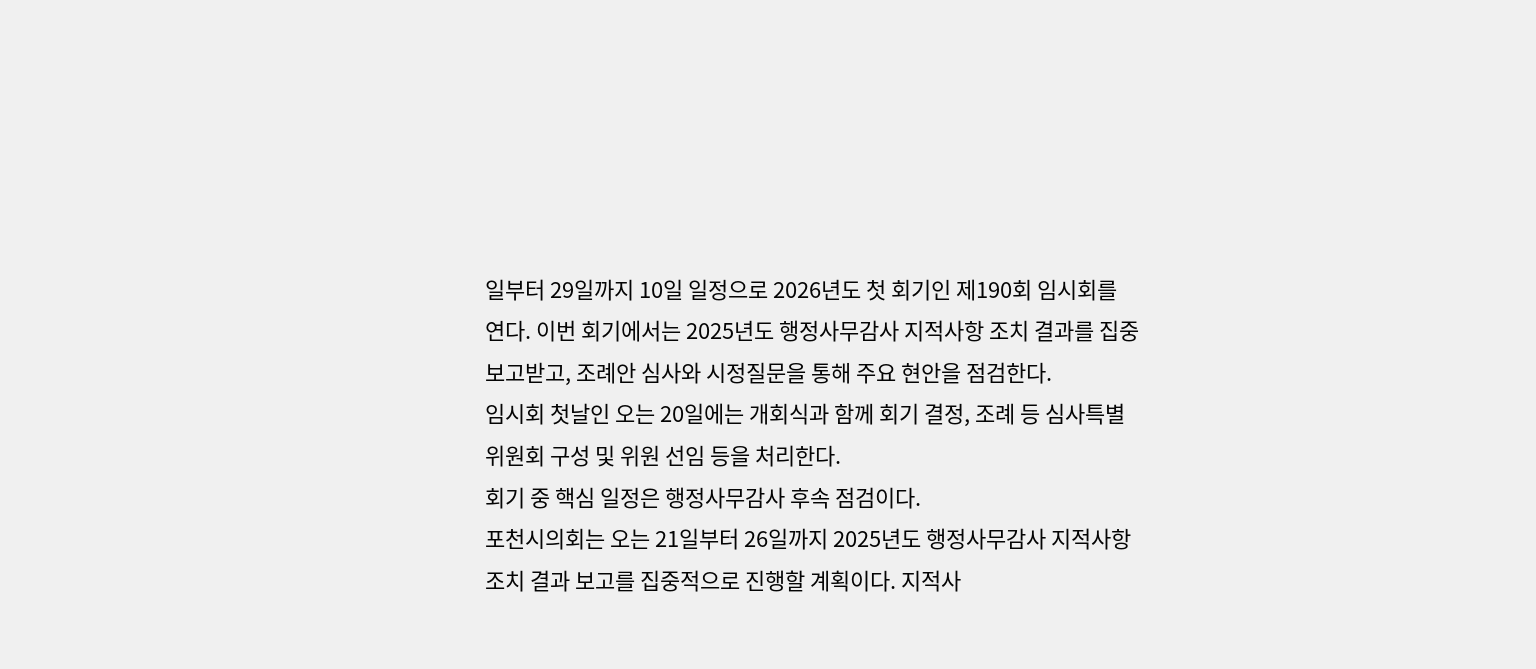일부터 29일까지 10일 일정으로 2026년도 첫 회기인 제190회 임시회를 연다. 이번 회기에서는 2025년도 행정사무감사 지적사항 조치 결과를 집중 보고받고, 조례안 심사와 시정질문을 통해 주요 현안을 점검한다.
임시회 첫날인 오는 20일에는 개회식과 함께 회기 결정, 조례 등 심사특별위원회 구성 및 위원 선임 등을 처리한다.
회기 중 핵심 일정은 행정사무감사 후속 점검이다.
포천시의회는 오는 21일부터 26일까지 2025년도 행정사무감사 지적사항 조치 결과 보고를 집중적으로 진행할 계획이다. 지적사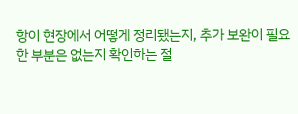항이 현장에서 어떻게 정리됐는지, 추가 보완이 필요한 부분은 없는지 확인하는 절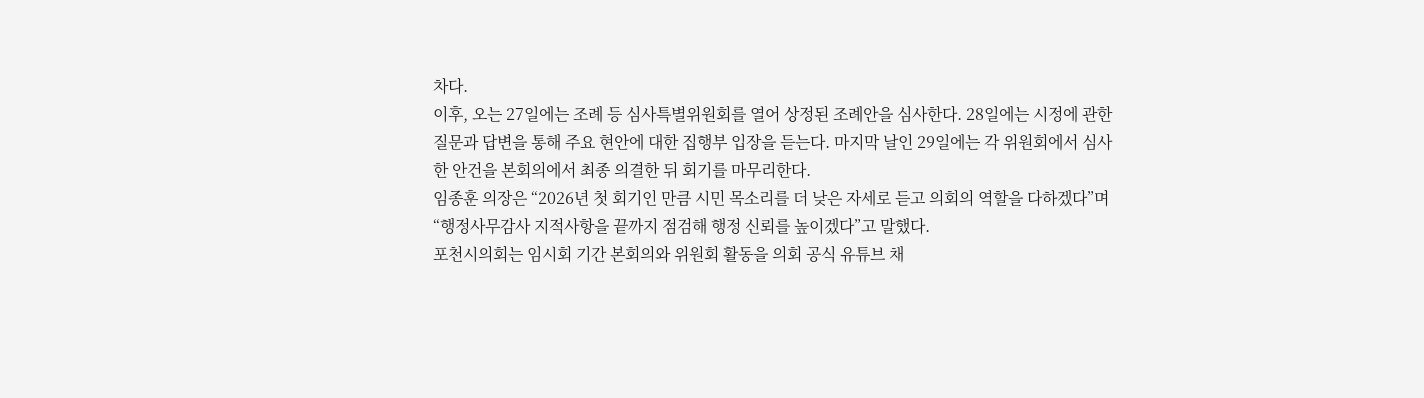차다.
이후, 오는 27일에는 조례 등 심사특별위원회를 열어 상정된 조례안을 심사한다. 28일에는 시정에 관한 질문과 답변을 통해 주요 현안에 대한 집행부 입장을 듣는다. 마지막 날인 29일에는 각 위원회에서 심사한 안건을 본회의에서 최종 의결한 뒤 회기를 마무리한다.
임종훈 의장은 “2026년 첫 회기인 만큼 시민 목소리를 더 낮은 자세로 듣고 의회의 역할을 다하겠다”며 “행정사무감사 지적사항을 끝까지 점검해 행정 신뢰를 높이겠다”고 말했다.
포천시의회는 임시회 기간 본회의와 위원회 활동을 의회 공식 유튜브 채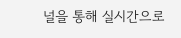널을 통해 실시간으로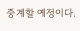중계할 예정이다.